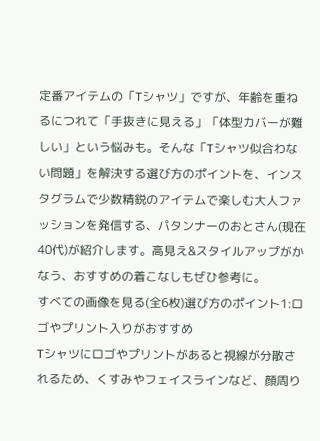定番アイテムの「Tシャツ」ですが、年齢を重ねるにつれて「手抜きに見える」「体型カバーが難しい」という悩みも。そんな「Tシャツ似合わない問題」を解決する選び方のポイントを、インスタグラムで少数精鋭のアイテムで楽しむ大人ファッションを発信する、パタンナーのおとさん(現在40代)が紹介します。高見え&スタイルアップがかなう、おすすめの着こなしもぜひ参考に。
すべての画像を見る(全6枚)選び方のポイント1:ロゴやプリント入りがおすすめ
Tシャツにロゴやプリントがあると視線が分散されるため、くすみやフェイスラインなど、顔周り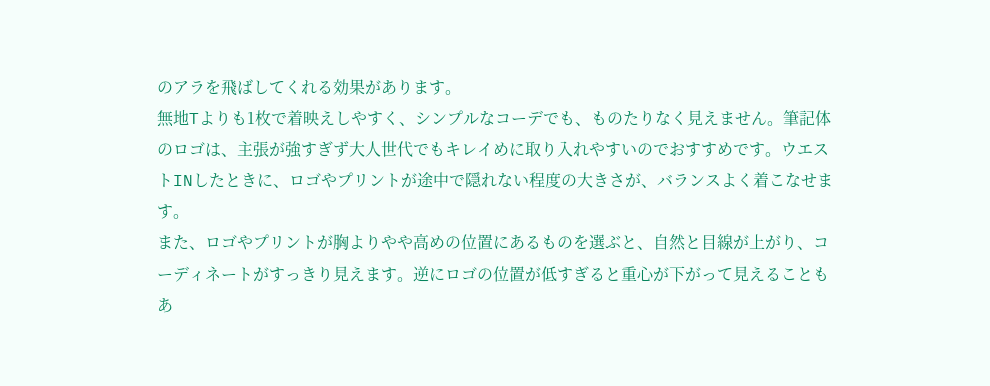のアラを飛ばしてくれる効果があります。
無地Tよりも1枚で着映えしやすく、シンプルなコーデでも、ものたりなく見えません。筆記体のロゴは、主張が強すぎず大人世代でもキレイめに取り入れやすいのでおすすめです。ウエストINしたときに、ロゴやプリントが途中で隠れない程度の大きさが、バランスよく着こなせます。
また、ロゴやプリントが胸よりやや高めの位置にあるものを選ぶと、自然と目線が上がり、コーディネートがすっきり見えます。逆にロゴの位置が低すぎると重心が下がって見えることもあ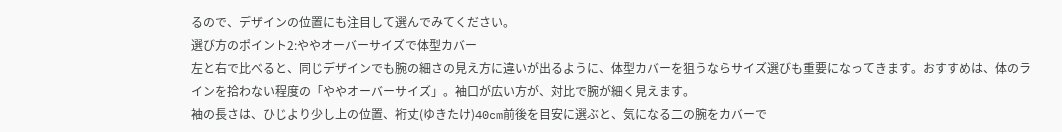るので、デザインの位置にも注目して選んでみてください。
選び方のポイント2:ややオーバーサイズで体型カバー
左と右で比べると、同じデザインでも腕の細さの見え方に違いが出るように、体型カバーを狙うならサイズ選びも重要になってきます。おすすめは、体のラインを拾わない程度の「ややオーバーサイズ」。袖口が広い方が、対比で腕が細く見えます。
袖の長さは、ひじより少し上の位置、裄丈(ゆきたけ)40cm前後を目安に選ぶと、気になる二の腕をカバーで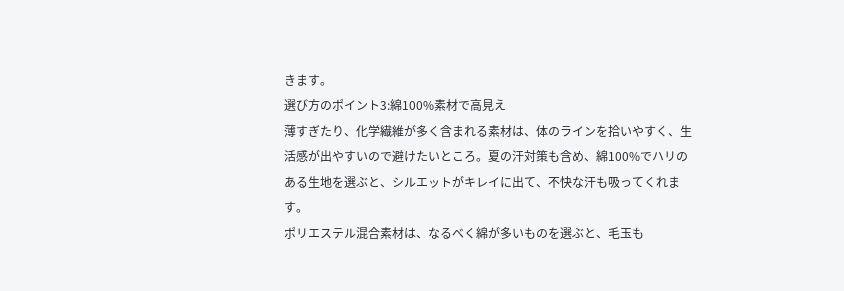きます。
選び方のポイント3:綿100%素材で高見え
薄すぎたり、化学繊維が多く含まれる素材は、体のラインを拾いやすく、生活感が出やすいので避けたいところ。夏の汗対策も含め、綿100%でハリのある生地を選ぶと、シルエットがキレイに出て、不快な汗も吸ってくれます。
ポリエステル混合素材は、なるべく綿が多いものを選ぶと、毛玉も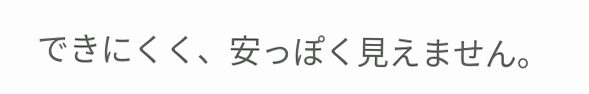できにくく、安っぽく見えません。